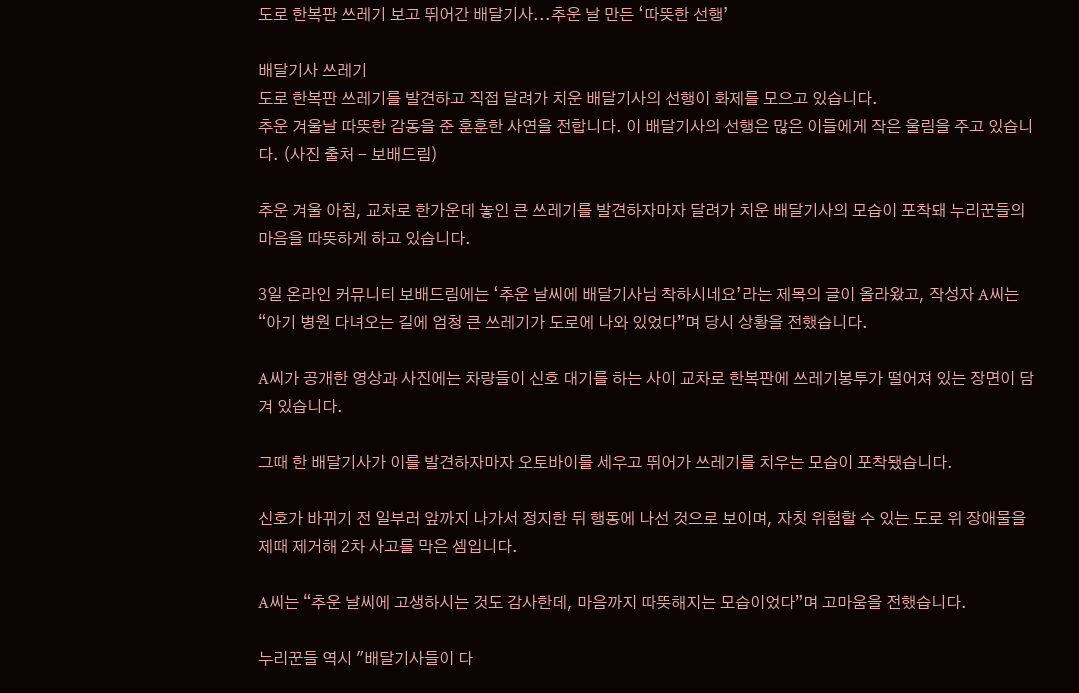도로 한복판 쓰레기 보고 뛰어간 배달기사...추운 날 만든 ‘따뜻한 선행’

배달기사 쓰레기
도로 한복판 쓰레기를 발견하고 직접 달려가 치운 배달기사의 선행이 화제를 모으고 있습니다.
추운 겨울날 따뜻한 감동을 준 훈훈한 사연을 전합니다. 이 배달기사의 선행은 많은 이들에게 작은 울림을 주고 있습니다. (사진 출처 - 보배드림)

추운 겨울 아침, 교차로 한가운데 놓인 큰 쓰레기를 발견하자마자 달려가 치운 배달기사의 모습이 포착돼 누리꾼들의 마음을 따뜻하게 하고 있습니다.

3일 온라인 커뮤니티 보배드림에는 ‘추운 날씨에 배달기사님 착하시네요’라는 제목의 글이 올라왔고, 작성자 A씨는 “아기 병원 다녀오는 길에 엄청 큰 쓰레기가 도로에 나와 있었다”며 당시 상황을 전했습니다.

A씨가 공개한 영상과 사진에는 차량들이 신호 대기를 하는 사이 교차로 한복판에 쓰레기봉투가 떨어져 있는 장면이 담겨 있습니다.

그때 한 배달기사가 이를 발견하자마자 오토바이를 세우고 뛰어가 쓰레기를 치우는 모습이 포착됐습니다.

신호가 바뀌기 전 일부러 앞까지 나가서 정지한 뒤 행동에 나선 것으로 보이며, 자칫 위험할 수 있는 도로 위 장애물을 제때 제거해 2차 사고를 막은 셈입니다.

A씨는 “추운 날씨에 고생하시는 것도 감사한데, 마음까지 따뜻해지는 모습이었다”며 고마움을 전했습니다.

누리꾼들 역시 "배달기사들이 다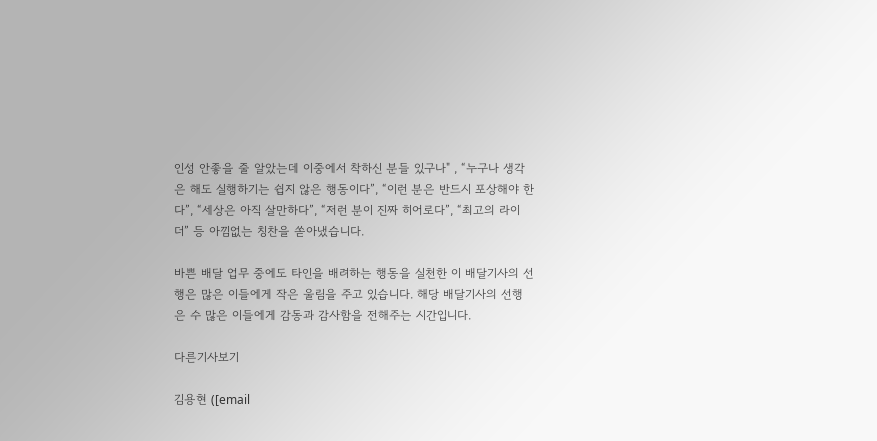인성 안좋을 줄 알았는데 이중에서 착하신 분들 있구나" , “누구나 생각은 해도 실행하기는 쉽지 않은 행동이다”, “이런 분은 반드시 포상해야 한다”, “세상은 아직 살만하다”, “저런 분이 진짜 히어로다”, “최고의 라이더” 등 아낌없는 칭찬을 쏟아냈습니다.

바쁜 배달 업무 중에도 타인을 배려하는 행동을 실천한 이 배달기사의 선행은 많은 이들에게 작은 울림을 주고 있습니다. 해당 배달기사의 선행은 수 많은 이들에게 감동과 감사함을 전해주는 시간입니다.

다른기사보기

김용현 ([email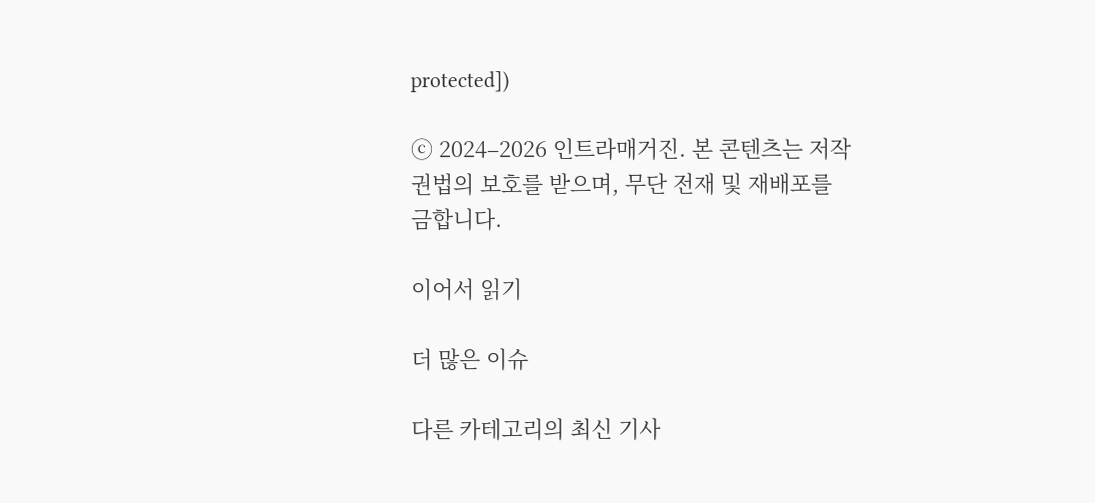protected])

ⓒ 2024–2026 인트라매거진. 본 콘텐츠는 저작권법의 보호를 받으며, 무단 전재 및 재배포를 금합니다.

이어서 읽기

더 많은 이슈

다른 카테고리의 최신 기사